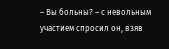– Вы больны? – с невольным участием спросил он, взяв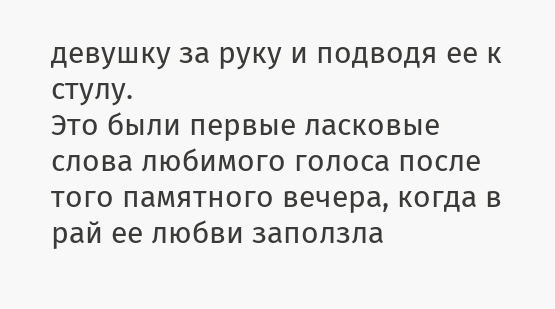девушку за руку и подводя ее к стулу.
Это были первые ласковые слова любимого голоса после того памятного вечера, когда в рай ее любви заползла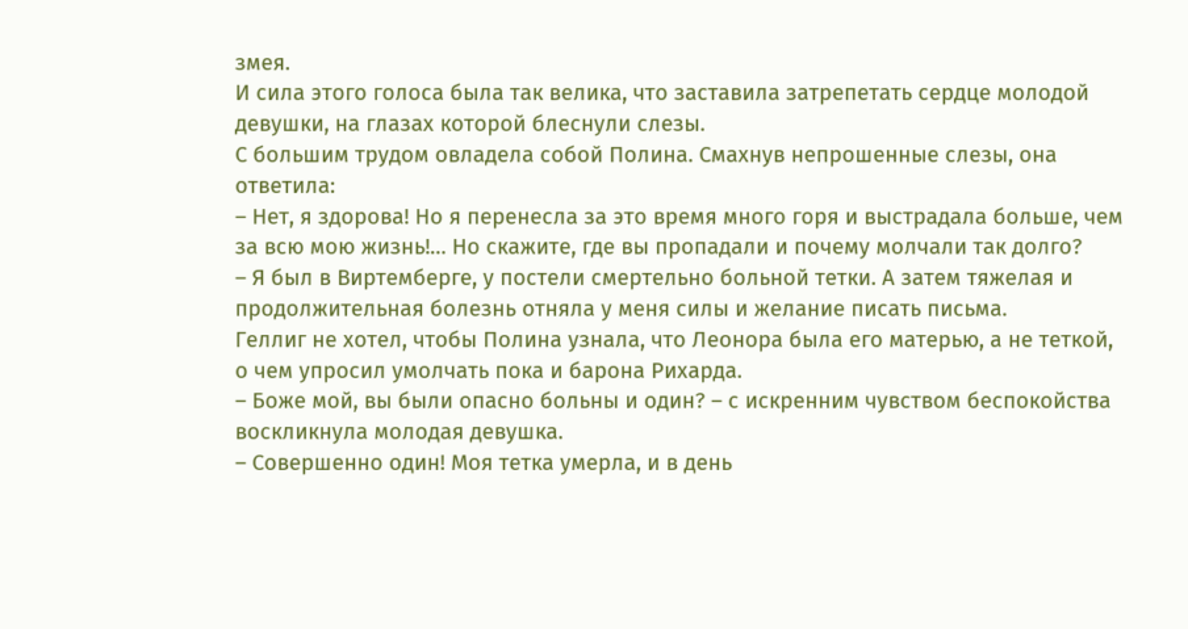змея.
И сила этого голоса была так велика, что заставила затрепетать сердце молодой девушки, на глазах которой блеснули слезы.
С большим трудом овладела собой Полина. Смахнув непрошенные слезы, она ответила:
– Нет, я здорова! Но я перенесла за это время много горя и выстрадала больше, чем за всю мою жизнь!… Но скажите, где вы пропадали и почему молчали так долго?
– Я был в Виртемберге, у постели смертельно больной тетки. А затем тяжелая и продолжительная болезнь отняла у меня силы и желание писать письма.
Геллиг не хотел, чтобы Полина узнала, что Леонора была его матерью, а не теткой, о чем упросил умолчать пока и барона Рихарда.
– Боже мой, вы были опасно больны и один? – с искренним чувством беспокойства воскликнула молодая девушка.
– Совершенно один! Моя тетка умерла, и в день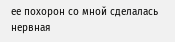ее похорон со мной сделалась нервная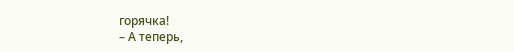горячка!
– А теперь,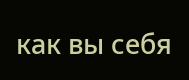как вы себя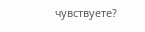чувствуете?